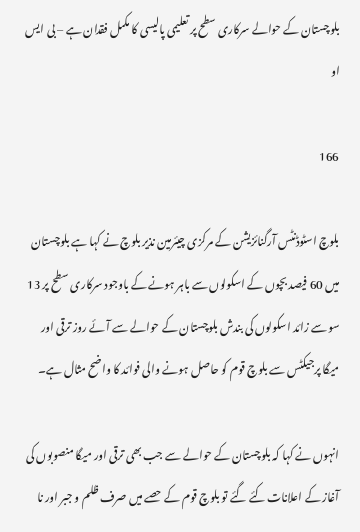بلوچستان کے حوالے سرکاری سطح پر تعلیمی پالیسی کا مکمل فقدان ہے – بی ایس او

166

بلوچ اسٹوڈنٹس آرگنائزیشن کے مرکزی چیئرمین نذیر بلوچ نے کہا ہے بلوچستان میں 60 فیصد بچوں کے اسکولوں سے باہر ہونے کے باوجود سرکاری سطح پر 13 سو سے زائد اسکولوں کی بندش بلوچستان کے حوالے سے آئے روز ترقی اور میگا پرجیکٹس سے بلوچ قوم کو حاصل ہونے والی فوائد کا واضح مثال ہے۔

انہوں نے کہا کہ بلوچستان کے حوالے سے جب بھی ترقی اور میگا منصوبوں کی آغاز کے اعلانات کئے گئے تو بلوچ قوم کے حصے میں صرف ظلم و جبر اور نا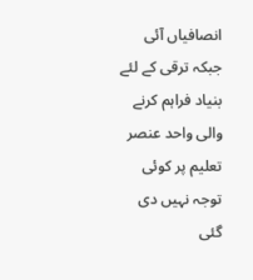انصافیاں آئی جبکہ ترقی کے لئے بنیاد فراہم کرنے والی واحد عنصر تعلیم پر کوئی توجہ نہیں دی گئی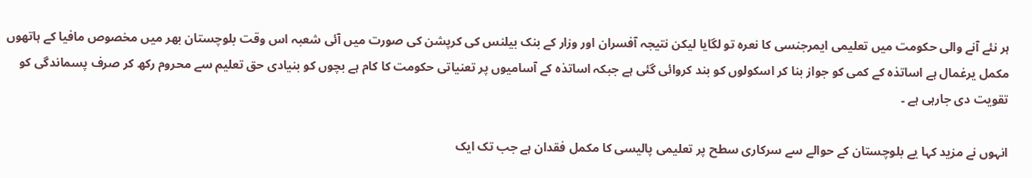ہر نئے آنے والی حکومت میں تعلیمی ایمرجنسی کا نعرہ تو لگایا لیکن نتیجہ آفسران اور وزار کے بنک بیلنس کی کرپشن کی صورت میں آئی شعبہ اس وقت بلوچستان بھر میں مخصوص مافیا کے ہاتھوں مکمل یرغمال ہے اساتذہ کے کمی کو جواز بنا کر اسکولوں کو بند کروائی گئی ہے جبکہ اساتذہ کے آسامیوں پر تعنیاتی حکومت کا کام ہے بچوں کو بنیادی حق تعلیم سے محروم رکھ کر صرف پسماندگی کو تقویت دی جارہی ہے ۔

انہوں نے مزید کہا یے بلوچستان کے حوالے سے سرکاری سطح پر تعلیمی پالیسی کا مکمل فقدان ہے جب تک ایک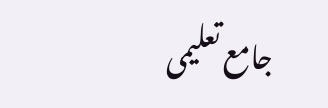جامع تعلیمی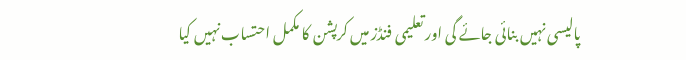پالیسی نہیں بنائی جائے گی اور تعلیمی فنڈز میں کرپشن کا مکمل احتساب نہیں کیا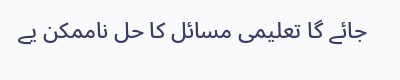جائے گا تعلیمی مسائل کا حل ناممکن یے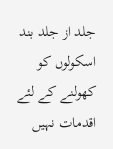جلد از جلد بند اسکولوں کو کھولنے کے لئے اقدمات نہیں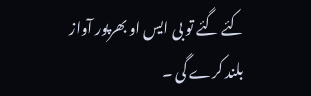کئے گئے تو بی ایس او بھرپور آواز بلند کرے گی ۔